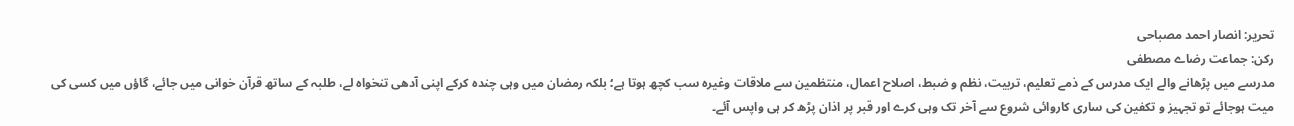تحریر: انصار احمد مصباحی
رکن: جماعت رضاے مصطفی
مدرسے میں پڑھانے والے ایک مدرس کے ذمے تعلیم، تربیت، نظم و ضبط، اصلاح اعمال، منتظمین سے ملاقات وغیرہ سب کچھ ہوتا ہے؛ بلکہ رمضان میں وہی چندہ کرکے اپنی آدھی تنخواہ لے، طلبہ کے ساتھ قرآن خوانی میں جائے، گاؤں میں کسی کی میت ہوجائے تو تجہیز و تکفین کی ساری کاروائی شروع سے آخر تک وہی کرے اور قبر پر اذان پڑھ کر ہی واپس آئے۔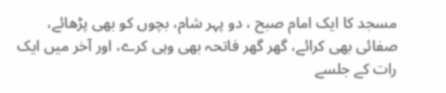مسجد کا ایک امام صبح ، دو پہر شام، بچوں کو بھی پڑھائے، صفائی بھی کرائے، گھر گھر فاتحہ بھی وہی کرے، اور آخر میں ایک رات کے جلسے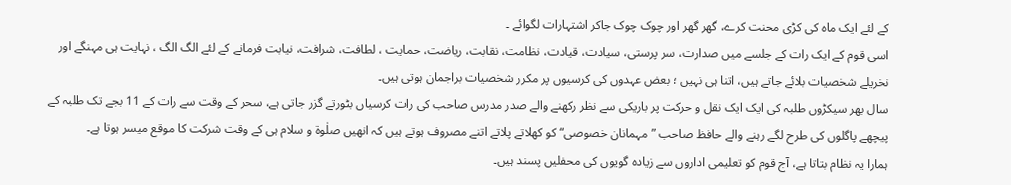کے لئے ایک ماہ کی کڑی محنت کرے، گھر گھر اور چوک چوک جاکر اشتہارات لگوائے ۔
اسی قوم کے ایک رات کے جلسے میں صدارت، سر پرستی، سیادت، قیادت، نظامت، نقابت، ریاضت، حمایت ، لطافت، شرافت، نیابت فرمانے کے لئے الگ الگ ، نہایت ہی مہنگے اور نخریلے شخصیات بلائے جاتے ہیں، اتنا ہی نہیں ؛ بعض عہدوں کی کرسیوں پر مکرر شخصیات براجمان ہوتی ہیں۔
سال بھر سیکڑوں طلبہ کی ایک ایک نقل و حرکت پر باریکی سے نظر رکھنے والے صدر مدرس صاحب کی رات کرسیاں بٹورتے گزر جاتی ہے، سحر کے وقت سے رات کے 11 بجے تک طلبہ کے پیچھے پاگلوں کی طرح لگے رہنے والے حافظ صاحب ”مہمانان خصوصی“ کو کھلاتے پلاتے اتنے مصروف ہوتے ہیں کہ انھیں صلٰوة و سلام ہی کے وقت شرکت کا موقع میسر ہوتا ہے۔
ہمارا یہ نظام بتاتا ہے، آج قوم کو تعلیمی اداروں سے زیادہ گویوں کی محفلیں پسند ہیں۔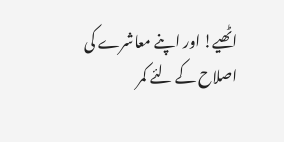اٹھیے! اور اپنے معاشرے کی اصلاح کے لئے کمر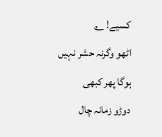کسیے! ؎
اٹھو وگرنہ حشر نہیں ہوگا پھر کبھی
دوڑو زمانہ چال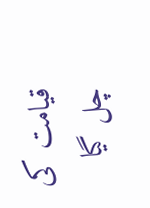قیامت کی چل گیا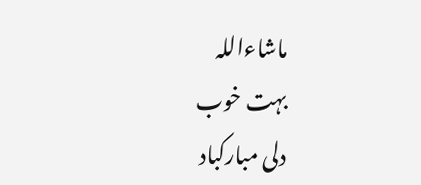ماشاءاللہ
بہت خوب
دلی مبارکباد